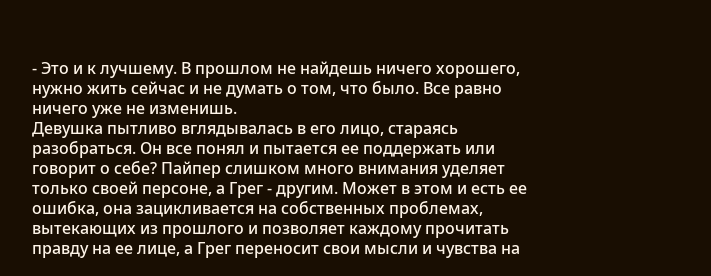- Это и к лучшему. В прошлом не найдешь ничего хорошего, нужно жить сейчас и не думать о том, что было. Все равно ничего уже не изменишь.
Девушка пытливо вглядывалась в его лицо, стараясь разобраться. Он все понял и пытается ее поддержать или говорит о себе? Пайпер слишком много внимания уделяет только своей персоне, а Грег - другим. Может в этом и есть ее ошибка, она зацикливается на собственных проблемах, вытекающих из прошлого и позволяет каждому прочитать правду на ее лице, а Грег переносит свои мысли и чувства на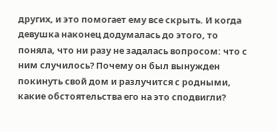других, и это помогает ему все скрыть. И когда девушка наконец додумалась до этого, то поняла, что ни разу не задалась вопросом: что с ним случилось? Почему он был вынужден покинуть свой дом и разлучится с родными, какие обстоятельства его на это сподвигли?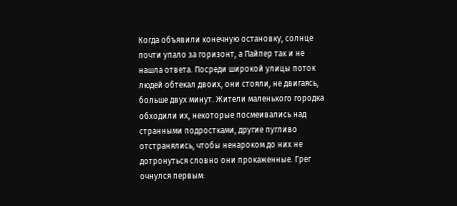Когда объявили конечную остановку, солнце почти упало за горизонт, а Пайпер так и не нашла ответа. Посреди широкой улицы поток людей обтекал двоих, они стояли, не двигаясь, больше двух минут. Жители маленького городка обходили их, некоторые посмеивались над странными подростками, другие пугливо отстранялись, чтобы ненароком до них не дотронуться словно они прокаженные. Грег очнулся первым: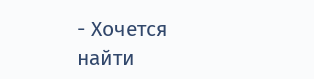- Хочется найти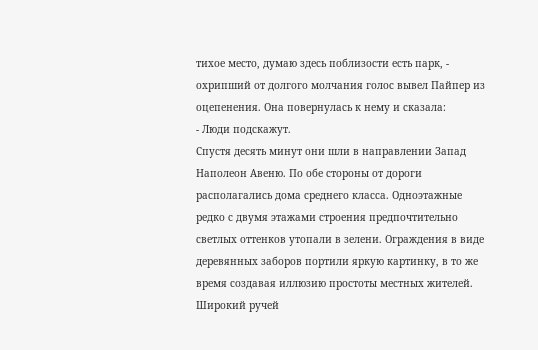тихое место, думаю здесь поблизости есть парк, - охрипший от долгого молчания голос вывел Пайпер из оцепенения. Она повернулась к нему и сказала:
- Люди подскажут.
Спустя десять минут они шли в направлении Запад Наполеон Авеню. По обе стороны от дороги располагались дома среднего класса. Одноэтажные редко с двумя этажами строения предпочтительно светлых оттенков утопали в зелени. Ограждения в виде деревянных заборов портили яркую картинку, в то же время создавая иллюзию простоты местных жителей. Широкий ручей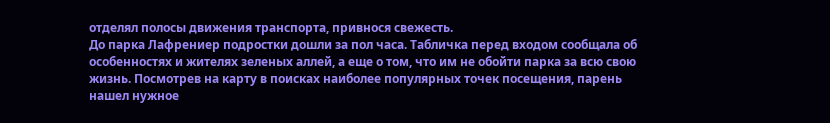отделял полосы движения транспорта, привнося свежесть.
До парка Лафрениер подростки дошли за пол часа. Табличка перед входом сообщала об особенностях и жителях зеленых аллей, а еще о том, что им не обойти парка за всю свою жизнь. Посмотрев на карту в поисках наиболее популярных точек посещения, парень нашел нужное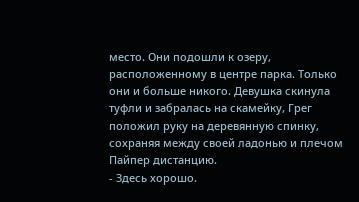место. Они подошли к озеру, расположенному в центре парка. Только они и больше никого. Девушка скинула туфли и забралась на скамейку, Грег положил руку на деревянную спинку, сохраняя между своей ладонью и плечом Пайпер дистанцию.
- Здесь хорошо.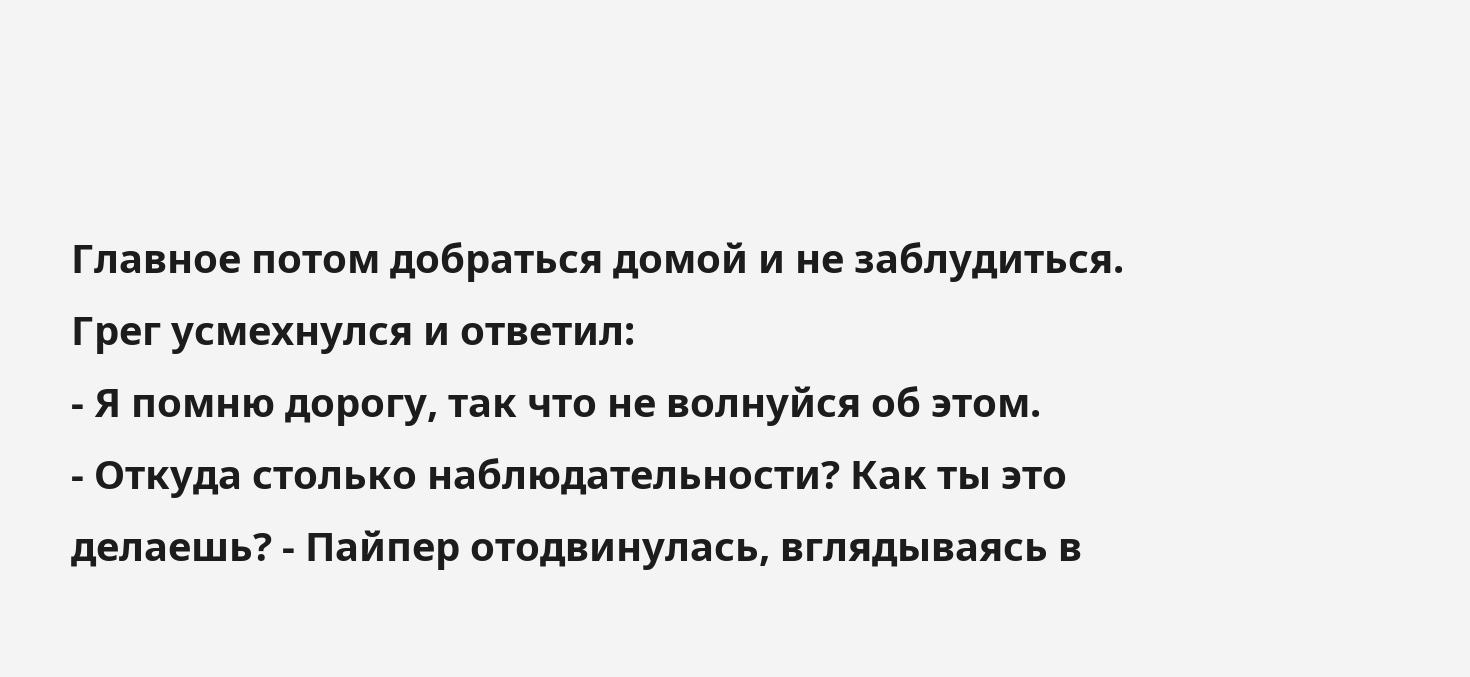Главное потом добраться домой и не заблудиться.
Грег усмехнулся и ответил:
- Я помню дорогу, так что не волнуйся об этом.
- Откуда столько наблюдательности? Как ты это делаешь? - Пайпер отодвинулась, вглядываясь в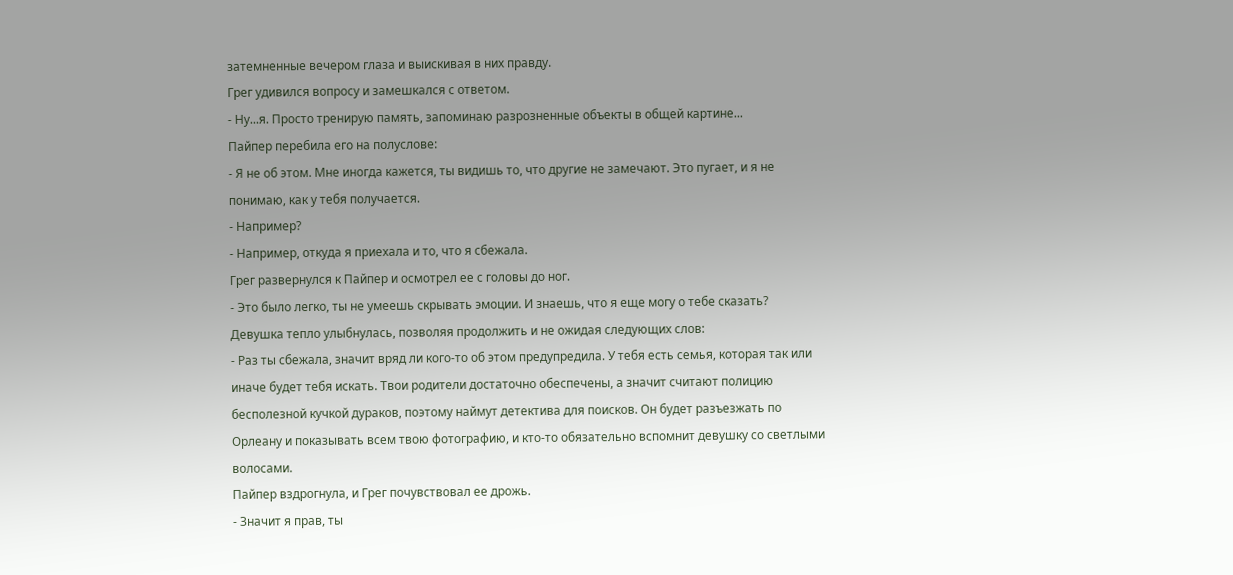затемненные вечером глаза и выискивая в них правду.
Грег удивился вопросу и замешкался с ответом.
- Ну...я. Просто тренирую память, запоминаю разрозненные объекты в общей картине...
Пайпер перебила его на полуслове:
- Я не об этом. Мне иногда кажется, ты видишь то, что другие не замечают. Это пугает, и я не понимаю, как у тебя получается.
- Например?
- Например, откуда я приехала и то, что я сбежала.
Грег развернулся к Пайпер и осмотрел ее с головы до ног.
- Это было легко, ты не умеешь скрывать эмоции. И знаешь, что я еще могу о тебе сказать?
Девушка тепло улыбнулась, позволяя продолжить и не ожидая следующих слов:
- Раз ты сбежала, значит вряд ли кого-то об этом предупредила. У тебя есть семья, которая так или иначе будет тебя искать. Твои родители достаточно обеспечены, а значит считают полицию бесполезной кучкой дураков, поэтому наймут детектива для поисков. Он будет разъезжать по Орлеану и показывать всем твою фотографию, и кто-то обязательно вспомнит девушку со светлыми волосами.
Пайпер вздрогнула, и Грег почувствовал ее дрожь.
- Значит я прав, ты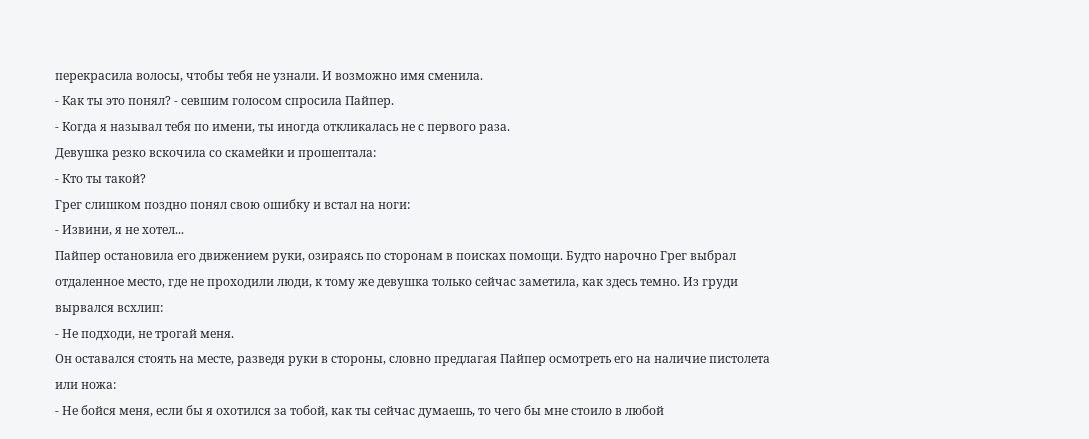перекрасила волосы, чтобы тебя не узнали. И возможно имя сменила.
- Как ты это понял? - севшим голосом спросила Пайпер.
- Когда я называл тебя по имени, ты иногда откликалась не с первого раза.
Девушка резко вскочила со скамейки и прошептала:
- Кто ты такой?
Грег слишком поздно понял свою ошибку и встал на ноги:
- Извини, я не хотел...
Пайпер остановила его движением руки, озираясь по сторонам в поисках помощи. Будто нарочно Грег выбрал отдаленное место, где не проходили люди, к тому же девушка только сейчас заметила, как здесь темно. Из груди вырвался всхлип:
- Не подходи, не трогай меня.
Он оставался стоять на месте, разведя руки в стороны, словно предлагая Пайпер осмотреть его на наличие пистолета или ножа:
- Не бойся меня, если бы я охотился за тобой, как ты сейчас думаешь, то чего бы мне стоило в любой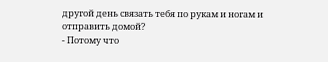другой день связать тебя по рукам и ногам и отправить домой?
- Потому что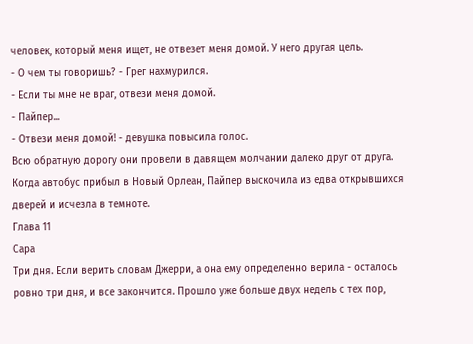человек, который меня ищет, не отвезет меня домой. У него другая цель.
- О чем ты говоришь? - Грег нахмурился.
- Если ты мне не враг, отвези меня домой.
- Пайпер...
- Отвези меня домой! - девушка повысила голос.
Всю обратную дорогу они провели в давящем молчании далеко друг от друга. Когда автобус прибыл в Новый Орлеан, Пайпер выскочила из едва открывшихся дверей и исчезла в темноте.
Глава 11
Сара
Три дня. Если верить словам Джерри, а она ему определенно верила - осталось ровно три дня, и все закончится. Прошло уже больше двух недель с тех пор,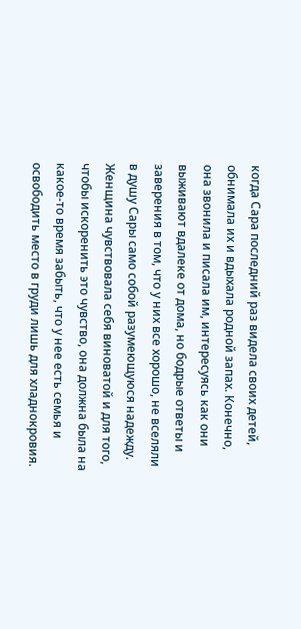когда Сара последний раз видела своих детей, обнимала их и вдыхала родной запах. Конечно, она звонила и писала им, интересуясь как они выживают вдалеке от дома, но бодрые ответы и заверения в том, что у них все хорошо, не вселяли в душу Сары само собой разумеющуюся надежду. Женщина чувствовала себя виноватой и для того, чтобы искоренить это чувство, она должна была на какое-то время забыть, что у нее есть семья и освободить место в груди лишь для хладнокровия.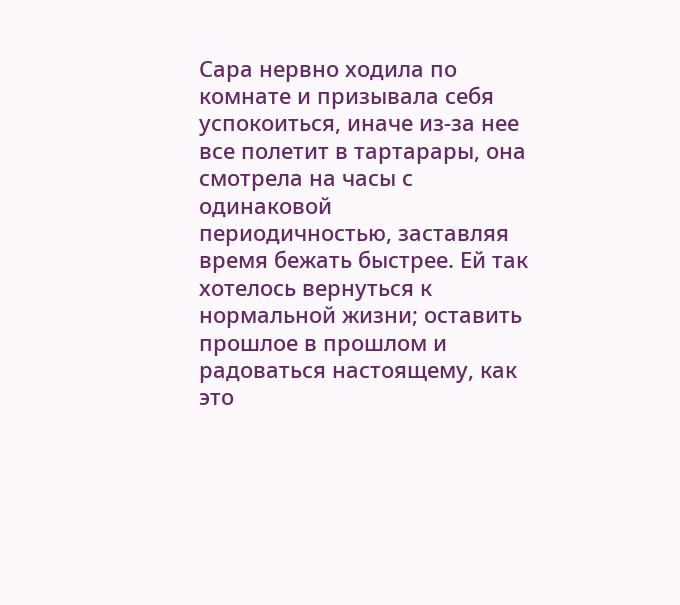Сара нервно ходила по комнате и призывала себя успокоиться, иначе из-за нее все полетит в тартарары, она смотрела на часы с одинаковой периодичностью, заставляя время бежать быстрее. Ей так хотелось вернуться к нормальной жизни; оставить прошлое в прошлом и радоваться настоящему, как это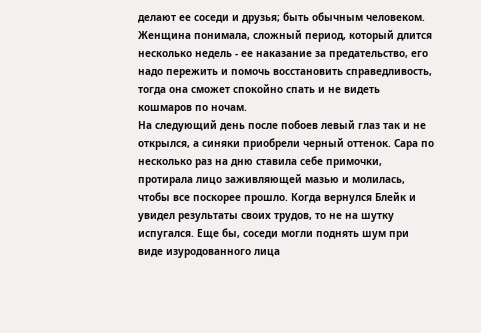делают ее соседи и друзья; быть обычным человеком. Женщина понимала, сложный период, который длится несколько недель - ее наказание за предательство, его надо пережить и помочь восстановить справедливость, тогда она сможет спокойно спать и не видеть кошмаров по ночам.
На следующий день после побоев левый глаз так и не открылся, а синяки приобрели черный оттенок. Сара по несколько раз на дню ставила себе примочки, протирала лицо заживляющей мазью и молилась, чтобы все поскорее прошло. Когда вернулся Блейк и увидел результаты своих трудов, то не на шутку испугался. Еще бы, соседи могли поднять шум при виде изуродованного лица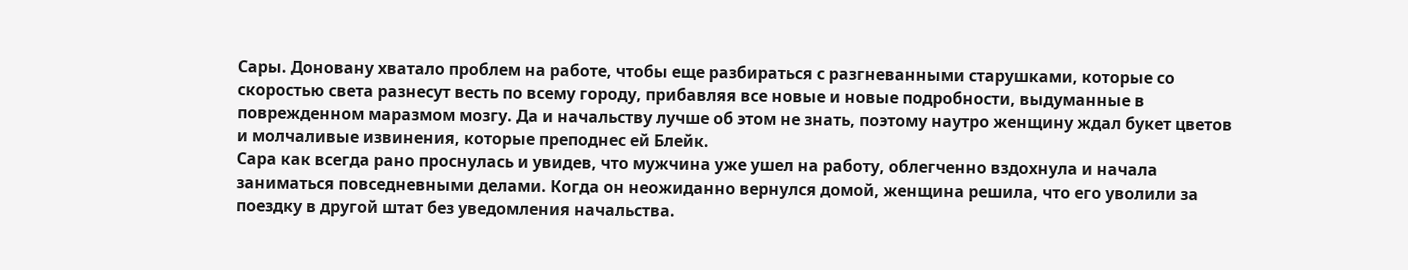Сары. Доновану хватало проблем на работе, чтобы еще разбираться с разгневанными старушками, которые со скоростью света разнесут весть по всему городу, прибавляя все новые и новые подробности, выдуманные в поврежденном маразмом мозгу. Да и начальству лучше об этом не знать, поэтому наутро женщину ждал букет цветов и молчаливые извинения, которые преподнес ей Блейк.
Сара как всегда рано проснулась и увидев, что мужчина уже ушел на работу, облегченно вздохнула и начала заниматься повседневными делами. Когда он неожиданно вернулся домой, женщина решила, что его уволили за поездку в другой штат без уведомления начальства.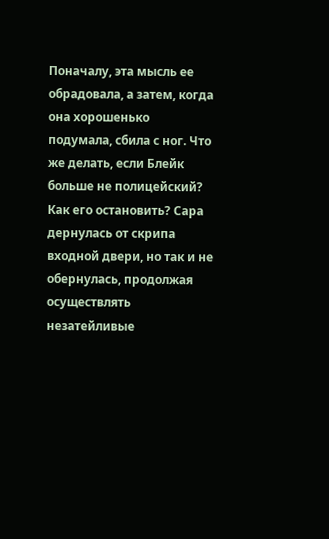Поначалу, эта мысль ее обрадовала, а затем, когда она хорошенько подумала, сбила с ног. Что же делать, если Блейк больше не полицейский? Как его остановить? Сара дернулась от скрипа входной двери, но так и не обернулась, продолжая осуществлять незатейливые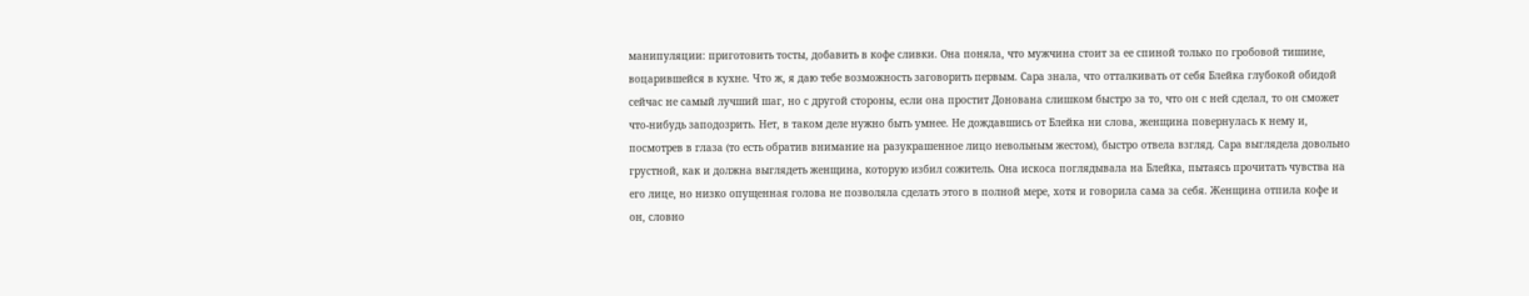манипуляции: приготовить тосты, добавить в кофе сливки. Она поняла, что мужчина стоит за ее спиной только по гробовой тишине, воцарившейся в кухне. Что ж, я даю тебе возможность заговорить первым. Сара знала, что отталкивать от себя Блейка глубокой обидой сейчас не самый лучший шаг, но с другой стороны, если она простит Донована слишком быстро за то, что он с ней сделал, то он сможет что-нибудь заподозрить. Нет, в таком деле нужно быть умнее. Не дождавшись от Блейка ни слова, женщина повернулась к нему и, посмотрев в глаза (то есть обратив внимание на разукрашенное лицо невольным жестом), быстро отвела взгляд. Сара выглядела довольно грустной, как и должна выглядеть женщина, которую избил сожитель. Она искоса поглядывала на Блейка, пытаясь прочитать чувства на его лице, но низко опущенная голова не позволяла сделать этого в полной мере, хотя и говорила сама за себя. Женщина отпила кофе и он, словно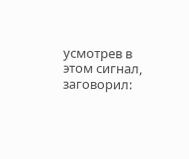усмотрев в этом сигнал, заговорил: